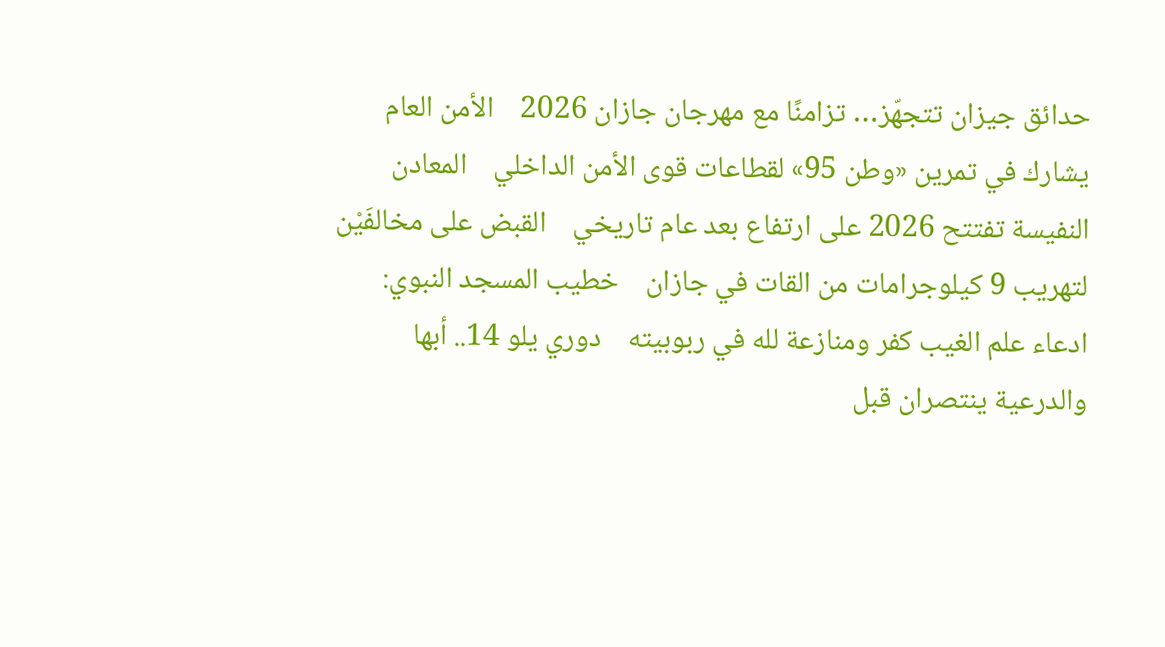حدائق جيزان تتجهّز… تزامنًا مع مهرجان جازان 2026    الأمن العام يشارك في تمرين «وطن 95» لقطاعات قوى الأمن الداخلي    المعادن النفيسة تفتتح 2026 على ارتفاع بعد عام تاريخي    القبض على مخالفَيْن لتهريب 9 كيلوجرامات من القات في جازان    خطيب المسجد النبوي: ادعاء علم الغيب كفر ومنازعة لله في ربوبيته    دوري يلو 14.. أبها والدرعية ينتصران قبل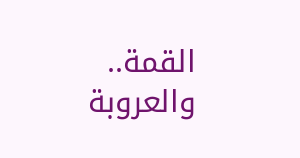القمة.. والعروبة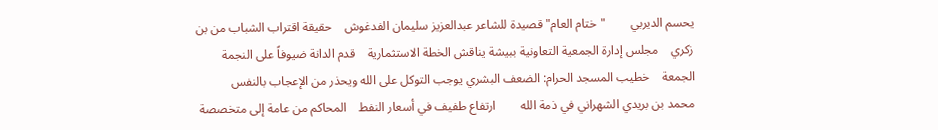يحسم الديربي        "ختام العام" قصيدة للشاعر عبدالعزيز سليمان الفدغوش    حقيقة اقتراب الشباب من بن زكري    مجلس إدارة الجمعية التعاونية ببيشة يناقش الخطة الاستثمارية    قدم الدانة ضيوفاً على النجمة الجمعة    خطيب المسجد الحرام: الضعف البشري يوجب التوكل على الله ويحذر من الإعجاب بالنفس    محمد بن بريدي الشهراني في ذمة الله        ارتفاع طفيف في أسعار النفط    المحاكم من عامة إلى متخصصة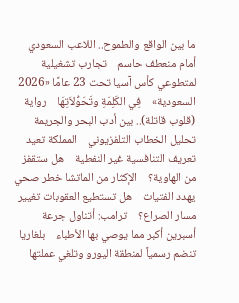ما بين الواقع والطموح.. اللاعب السعودي أمام منعطف حاسم    تجارب تشغيلية لمتطوعي كأس آسيا تحت 23 عامًا «2026 السعودية»    فِي الكَلِمَةِ وتَحَوُّلاَتِهَا    رواية (قلوب قاتلة).. بين أدب البحر والجريمة    تحليل الخطاب التلفزيوني    المملكة تعيد تعريف التنافسية غير النفطية    هل ستقفز من الهاوية؟    الإكثار من الماتشا خطر صحي يهدد الفتيات    هل تستطيع العقوبات تغيير مسار الصراع؟    ترامب: أتناول جرعة أسبرين أكبر مما يوصي بها الأطباء    بلغاريا تنضم رسمياً لمنطقة اليورو وتلغي عملتها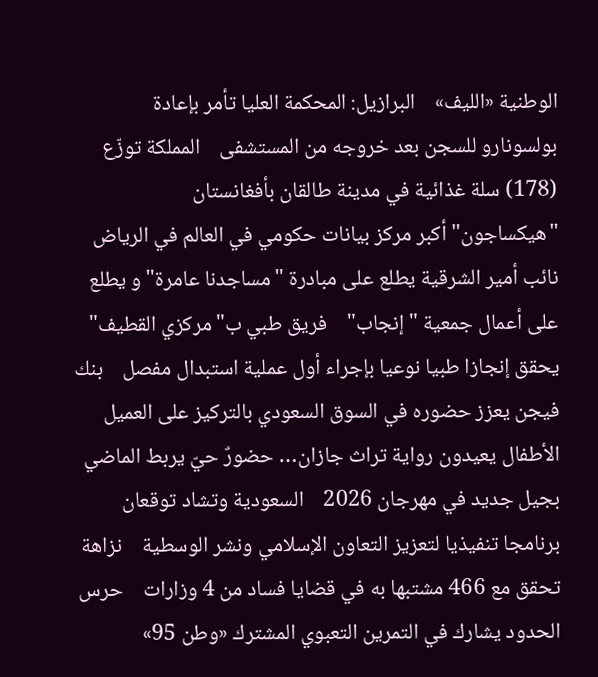الوطنية «الليف»    البرازيل: المحكمة العليا تأمر بإعادة بولسونارو للسجن بعد خروجه من المستشفى    المملكة توزّع (178) سلة غذائية في مدينة طالقان بأفغانستان    "هيكساجون" أكبر مركز بيانات حكومي في العالم في الرياض    نائب أمير الشرقية يطلع على مبادرة "مساجدنا عامرة" و يطلع على أعمال جمعية "إنجاب"    فريق طبي ب"مركزي القطيف" يحقق إنجازا طبيا نوعيا بإجراء أول عملية استبدال مفصل    بنك فيجن يعزز حضوره في السوق السعودي بالتركيز على العميل    الأطفال يعيدون رواية تراث جازان… حضورٌ حيّ يربط الماضي بجيل جديد في مهرجان 2026    السعودية وتشاد توقعان برنامجا تنفيذيا لتعزيز التعاون الإسلامي ونشر الوسطية    نزاهة تحقق مع 466 مشتبها به في قضايا فساد من 4 وزارات    حرس الحدود يشارك في التمرين التعبوي المشترك «وطن 95»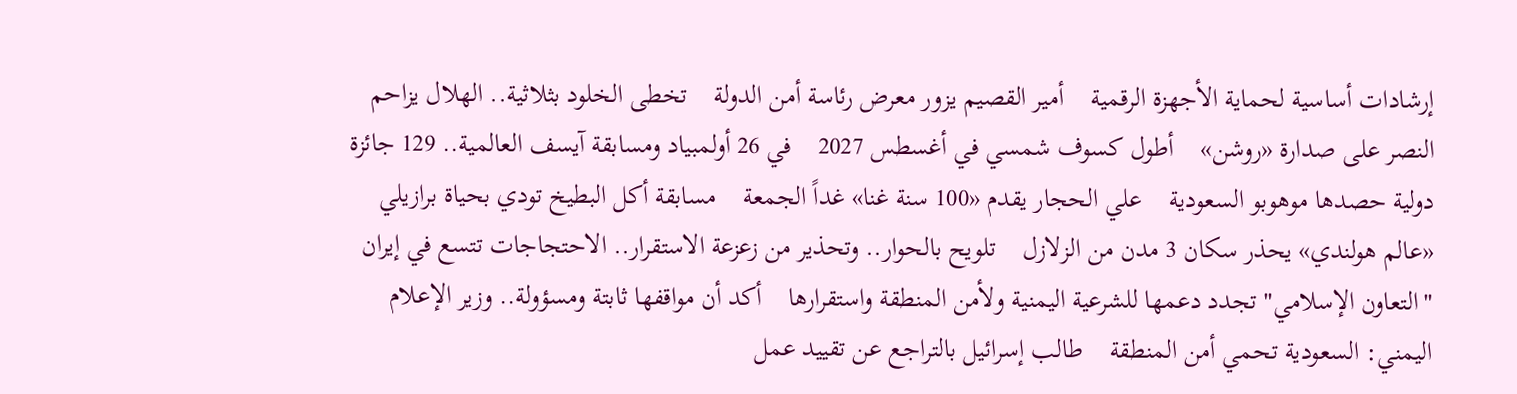إرشادات أساسية لحماية الأجهزة الرقمية    أمير القصيم يزور معرض رئاسة أمن الدولة    تخطى الخلود بثلاثية.. الهلال يزاحم النصر على صدارة «روشن»    أطول كسوف شمسي في أغسطس 2027    في 26 أولمبياد ومسابقة آيسف العالمية.. 129 جائزة دولية حصدها موهوبو السعودية    علي الحجار يقدم «100 سنة غنا» غداً الجمعة    مسابقة أكل البطيخ تودي بحياة برازيلي    «عالم هولندي» يحذر سكان 3 مدن من الزلازل    تلويح بالحوار.. وتحذير من زعزعة الاستقرار.. الاحتجاجات تتسع في إيران    "التعاون الإسلامي" تجدد دعمها للشرعية اليمنية ولأمن المنطقة واستقرارها    أكد أن مواقفها ثابتة ومسؤولة.. وزير الإعلام اليمني: السعودية تحمي أمن المنطقة    طالب إسرائيل بالتراجع عن تقييد عمل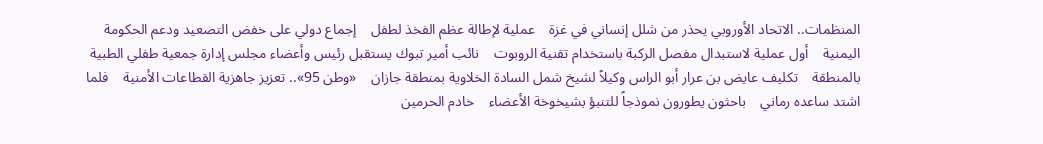المنظمات.. الاتحاد الأوروبي يحذر من شلل إنساني في غزة    عملية لإطالة عظم الفخذ لطفل    إجماع دولي على خفض التصعيد ودعم الحكومة اليمنية    أول عملية لاستبدال مفصل الركبة باستخدام تقنية الروبوت    نائب أمير تبوك يستقبل رئيس وأعضاء مجلس إدارة جمعية طفلي الطبية بالمنطقة    تكليف عايض بن عرار أبو الراس وكيلاً لشيخ شمل السادة الخلاوية بمنطقة جازان    «وطن 95».. تعزيز جاهزية القطاعات الأمنية    فلما اشتد ساعده رماني    باحثون يطورون نموذجاً للتنبؤ بشيخوخة الأعضاء    خادم الحرمين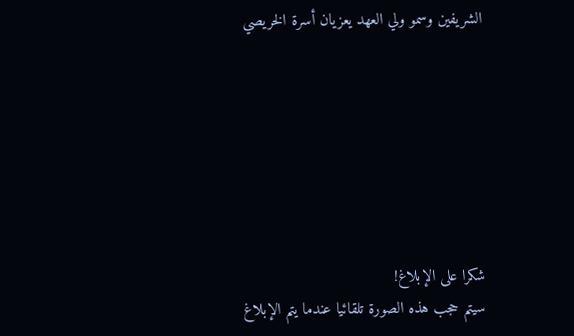الشريفين وسمو ولي العهد يعزيان أسرة الخريصي







شكرا على الإبلاغ!
سيتم حجب هذه الصورة تلقائيا عندما يتم الإبلاغ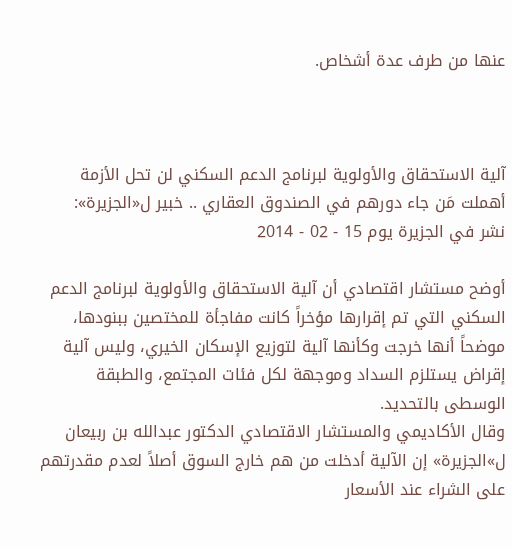عنها من طرف عدة أشخاص.



آلية الاستحقاق والأولوية لبرنامج الدعم السكني لن تحل الأزمة
أهملت مَن جاء دورهم في الصندوق العقاري .. خبير ل«الجزيرة»:
نشر في الجزيرة يوم 15 - 02 - 2014

أوضح مستشار اقتصادي أن آلية الاستحقاق والأولوية لبرنامج الدعم السكني التي تم إقرارها مؤخراً كانت مفاجأة للمختصين ببنودها، موضحاً أنها خرجت وكأنها آلية لتوزيع الإسكان الخيري، وليس آلية إقراض يستلزم السداد وموجهة لكل فئات المجتمع، والطبقة الوسطى بالتحديد.
وقال الأكاديمي والمستشار الاقتصادي الدكتور عبدالله بن ربيعان ل»الجزيرة» إن الآلية أدخلت من هم خارج السوق أصلاً لعدم مقدرتهم على الشراء عند الأسعار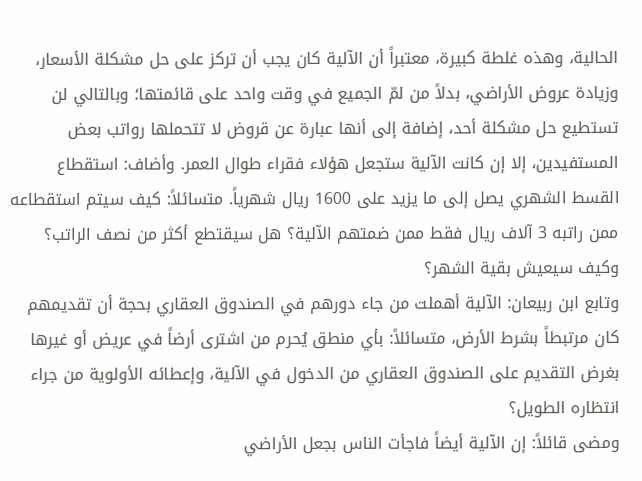الحالية، وهذه غلطة كبيرة، معتبراً أن الآلية كان يجب أن تركز على حل مشكلة الأسعار، وزيادة عروض الأراضي، بدلاً من لمّ الجميع في وقت واحد على قائمتها؛ وبالتالي لن تستطيع حل مشكلة أحد، إضافة إلى أنها عبارة عن قروض لا تتحملها رواتب بعض المستفيدين، إلا إن كانت الآلية ستجعل هؤلاء فقراء طوال العمر. وأضاف: استقطاع القسط الشهري يصل إلى ما يزيد على 1600 ريال شهرياً. متسائلاً: كيف سيتم استقطاعه ممن راتبه 3 آلاف ريال فقط ممن ضمتهم الآلية؟ هل سيقتطع أكثر من نصف الراتب؟ وكيف سيعيش بقية الشهر؟
وتابع ابن ربيعان: الآلية أهملت من جاء دورهم في الصندوق العقاري بحجة أن تقديمهم كان مرتبطاً بشرط الأرض، متسائلاً: بأي منطق يُحرم من اشترى أرضاً في عريض أو غيرها بغرض التقديم على الصندوق العقاري من الدخول في الآلية، وإعطائه الأولوية من جراء انتظاره الطويل؟
ومضى قائلاً: إن الآلية أيضاً فاجأت الناس بجعل الأراضي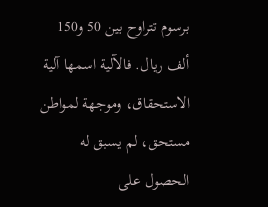برسوم تتراوح بين 50 و150 ألف ريال. فالآلية اسمها آلية الاستحقاق، وموجهة لمواطن مستحق، لم يسبق له الحصول على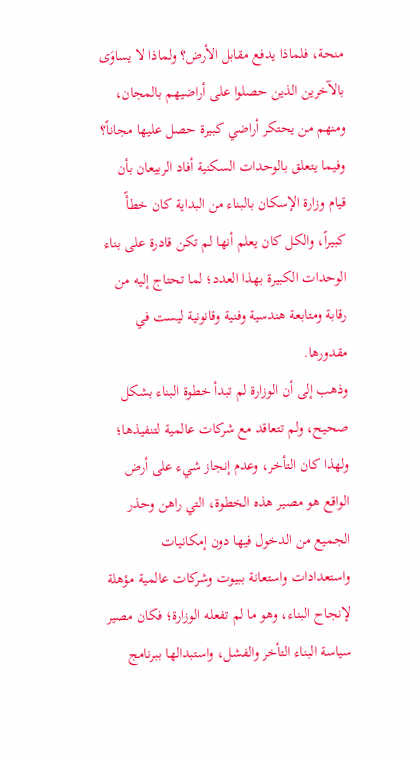منحة، فلماذا يدفع مقابل الأرض؟ ولماذا لا يساوَى بالآخرين الذين حصلوا على أراضيهم بالمجان، ومنهم من يحتكر أراضي كبيرة حصل عليها مجاناً؟
وفيما يتعلق بالوحدات السكنية أفاد الربيعان بأن قيام وزارة الإسكان بالبناء من البداية كان خطأً كبيراً، والكل كان يعلم أنها لم تكن قادرة على بناء الوحدات الكبيرة بهذا العدد؛ لما تحتاج إليه من رقابة ومتابعة هندسية وفنية وقانونية ليست في مقدورها.
وذهب إلى أن الوزارة لم تبدأ خطوة البناء بشكل صحيح، ولم تتعاقد مع شركات عالمية لتنفيذها؛ ولهذا كان التأخر، وعدم إنجاز شيء على أرض الواقع هو مصير هذه الخطوة، التي راهن وحذر الجميع من الدخول فيها دون إمكانيات واستعدادات واستعانة ببيوت وشركات عالمية مؤهلة لإنجاح البناء، وهو ما لم تفعله الوزارة؛ فكان مصير سياسة البناء التأخر والفشل، واستبدالها ببرنامج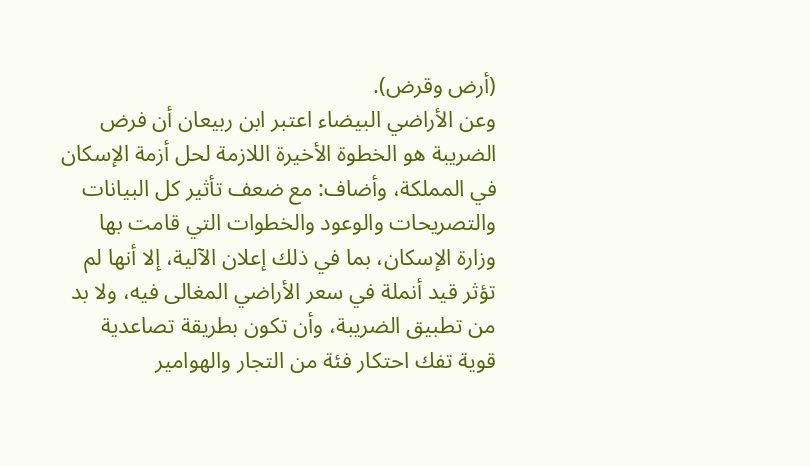(أرض وقرض).
وعن الأراضي البيضاء اعتبر ابن ربيعان أن فرض الضريبة هو الخطوة الأخيرة اللازمة لحل أزمة الإسكان في المملكة، وأضاف: مع ضعف تأثير كل البيانات والتصريحات والوعود والخطوات التي قامت بها وزارة الإسكان، بما في ذلك إعلان الآلية، إلا أنها لم تؤثر قيد أنملة في سعر الأراضي المغالى فيه، ولا بد من تطبيق الضريبة، وأن تكون بطريقة تصاعدية قوية تفك احتكار فئة من التجار والهوامير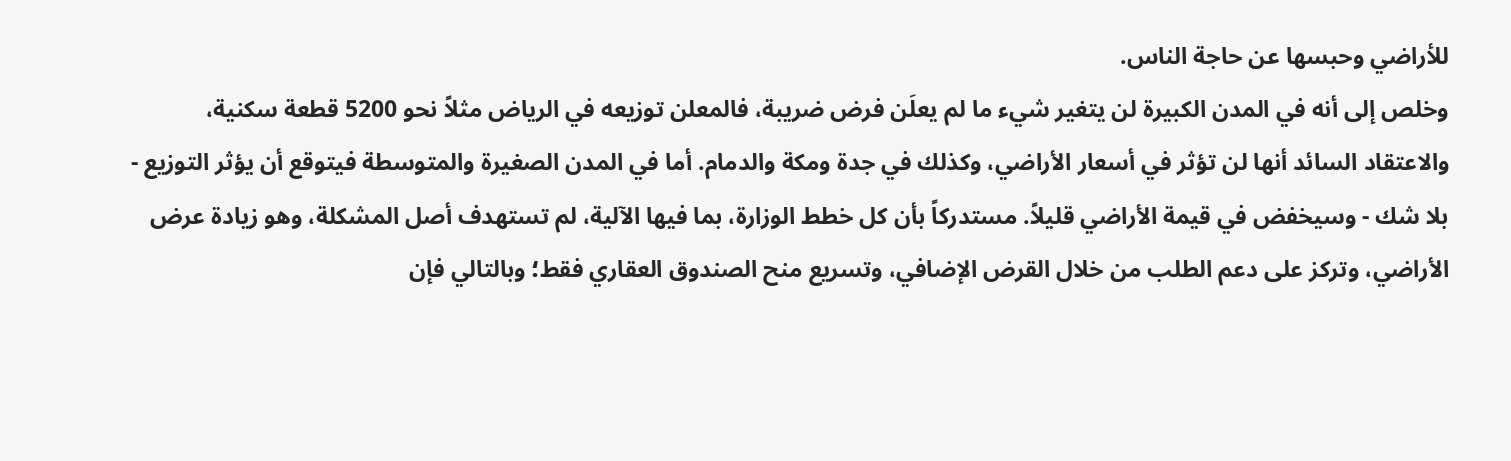للأراضي وحبسها عن حاجة الناس.
وخلص إلى أنه في المدن الكبيرة لن يتغير شيء ما لم يعلَن فرض ضريبة، فالمعلن توزيعه في الرياض مثلاً نحو 5200 قطعة سكنية، والاعتقاد السائد أنها لن تؤثر في أسعار الأراضي، وكذلك في جدة ومكة والدمام. أما في المدن الصغيرة والمتوسطة فيتوقع أن يؤثر التوزيع - بلا شك - وسيخفض في قيمة الأراضي قليلاً. مستدركاً بأن كل خطط الوزارة، بما فيها الآلية، لم تستهدف أصل المشكلة، وهو زيادة عرض الأراضي، وتركز على دعم الطلب من خلال القرض الإضافي، وتسريع منح الصندوق العقاري فقط؛ وبالتالي فإن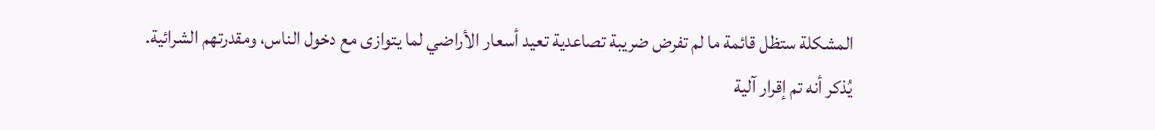المشكلة ستظل قائمة ما لم تفرض ضريبة تصاعدية تعيد أسعار الأراضي لما يتوازى مع دخول الناس، ومقدرتهم الشرائية.
يُذكر أنه تم إقرار آلية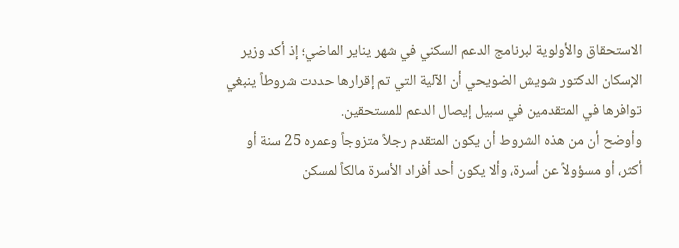الاستحقاق والأولوية لبرنامج الدعم السكني في شهر يناير الماضي؛ إذ أكد وزير الإسكان الدكتور شويش الضويحي أن الآلية التي تم إقرارها حددت شروطاً ينبغي توافرها في المتقدمين في سبيل إيصال الدعم للمستحقين.
وأوضح أن من هذه الشروط أن يكون المتقدم رجلاً متزوجاً وعمره 25 سنة أو أكثر، أو مسؤولاً عن أسرة، وألا يكون أحد أفراد الأسرة مالكاً لمسكن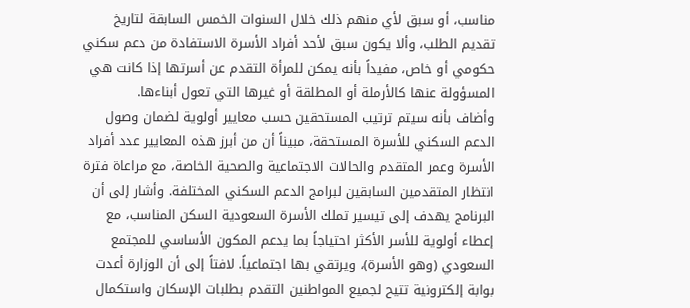مناسب، أو سبق لأي منهم ذلك خلال السنوات الخمس السابقة لتاريخ تقديم الطلب، وألا يكون سبق لأحد أفراد الأسرة الاستفادة من دعم سكني حكومي أو خاص، مفيداً بأنه يمكن للمرأة التقدم عن أسرتها إذا كانت هي المسؤولة عنها كالأرملة أو المطلقة أو غيرها التي تعول أبناءها.
وأضاف بأنه سيتم ترتيب المستحقين حسب معايير أولوية لضمان وصول الدعم السكني للأسرة المستحقة، مبيناً أن من أبرز هذه المعايير عدد أفراد الأسرة وعمر المتقدم والحالات الاجتماعية والصحية الخاصة، مع مراعاة فترة انتظار المتقدمين السابقين لبرامج الدعم السكني المختلفة. وأشار إلى أن البرنامج يهدف إلى تيسير تملك الأسرة السعودية السكن المناسب، مع إعطاء أولوية للأسر الأكثر احتياجاً بما يدعم المكون الأساسي للمجتمع السعودي (وهو الأسرة)، ويرتقي بها اجتماعياً. لافتاً إلى أن الوزارة أعدت بوابة إلكترونية تتيح لجميع المواطنين التقدم بطلبات الإسكان واستكمال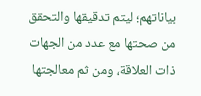بياناتهم؛ ليتم تدقيقها والتحقق من صحتها مع عدد من الجهات ذات العلاقة، ومن ثم معالجتها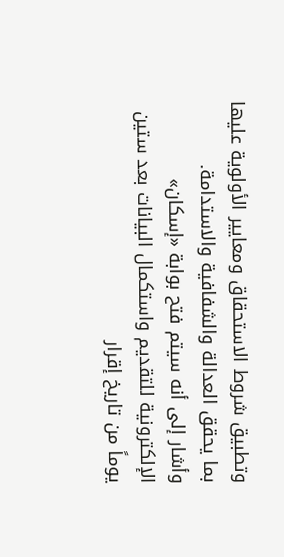وتطبيق شروط الاستحقاق ومعايير الأولوية عليها بما يحقق العدالة والشفافية والاستدامة.
وأشار إلى أنه سيتم فتح بوابة «إسكان» الإلكترونية للتقديم واستكمال البيانات بعد ستين يوماً من تاريخ إقرار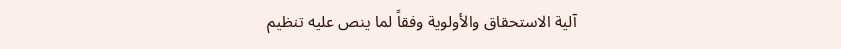آلية الاستحقاق والأولوية وفقاً لما ينص عليه تنظيم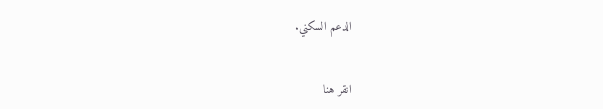الدعم السكني.


انقر هنا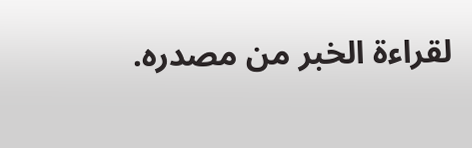لقراءة الخبر من مصدره.